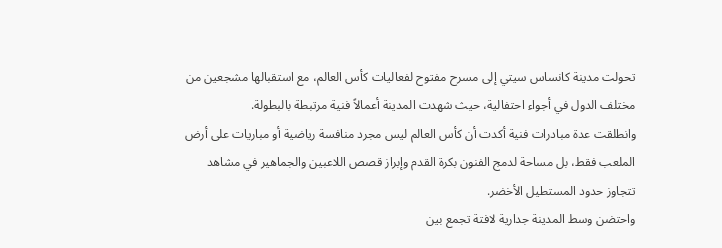تحولت مدينة كانساس سيتي إلى مسرح مفتوح لفعاليات كأس العالم، مع استقبالها مشجعين من مختلف الدول في أجواء احتفالية، حيث شهدت المدينة أعمالاً فنية مرتبطة بالبطولة.
وانطلقت عدة مبادرات فنية أكدت أن كأس العالم ليس مجرد منافسة رياضية أو مباريات على أرض الملعب فقط، بل مساحة لدمج الفنون بكرة القدم وإبراز قصص اللاعبين والجماهير في مشاهد تتجاوز حدود المستطيل الأخضر.
واحتضن وسط المدينة جدارية لافتة تجمع بين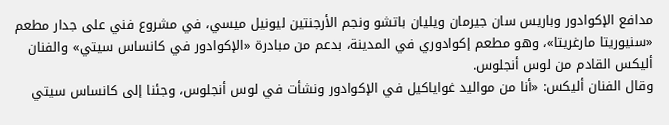مدافع الإكوادور وباريس سان جيرمان ويليان باتشو ونجم الأرجنتين ليونيل ميسي، في مشروع فني على جدار مطعم «سنيوريتا مارغريتا»، وهو مطعم إكوادوري في المدينة، بدعم من مبادرة «الإكوادور في كانساس سيتي» والفنان أليكس القادم من لوس أنجلوس.
وقال الفنان أليكس: «أنا من مواليد غواياكيل في الإكوادور ونشأت في لوس أنجلوس، وجئنا إلى كانساس سيتي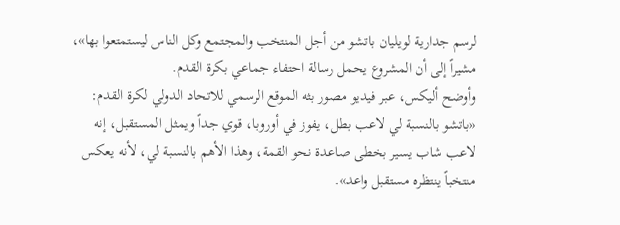لرسم جدارية لويليان باتشو من أجل المنتخب والمجتمع وكل الناس ليستمتعوا بها»، مشيراً إلى أن المشروع يحمل رسالة احتفاء جماعي بكرة القدم.
وأوضح أليكس، عبر فيديو مصور بثه الموقع الرسمي للاتحاد الدولي لكرة القدم: «باتشو بالنسبة لي لاعب بطل، يفوز في أوروبا، قوي جداً ويمثل المستقبل، إنه لاعب شاب يسير بخطى صاعدة نحو القمة، وهذا الأهم بالنسبة لي، لأنه يعكس منتخباً ينتظره مستقبل واعد».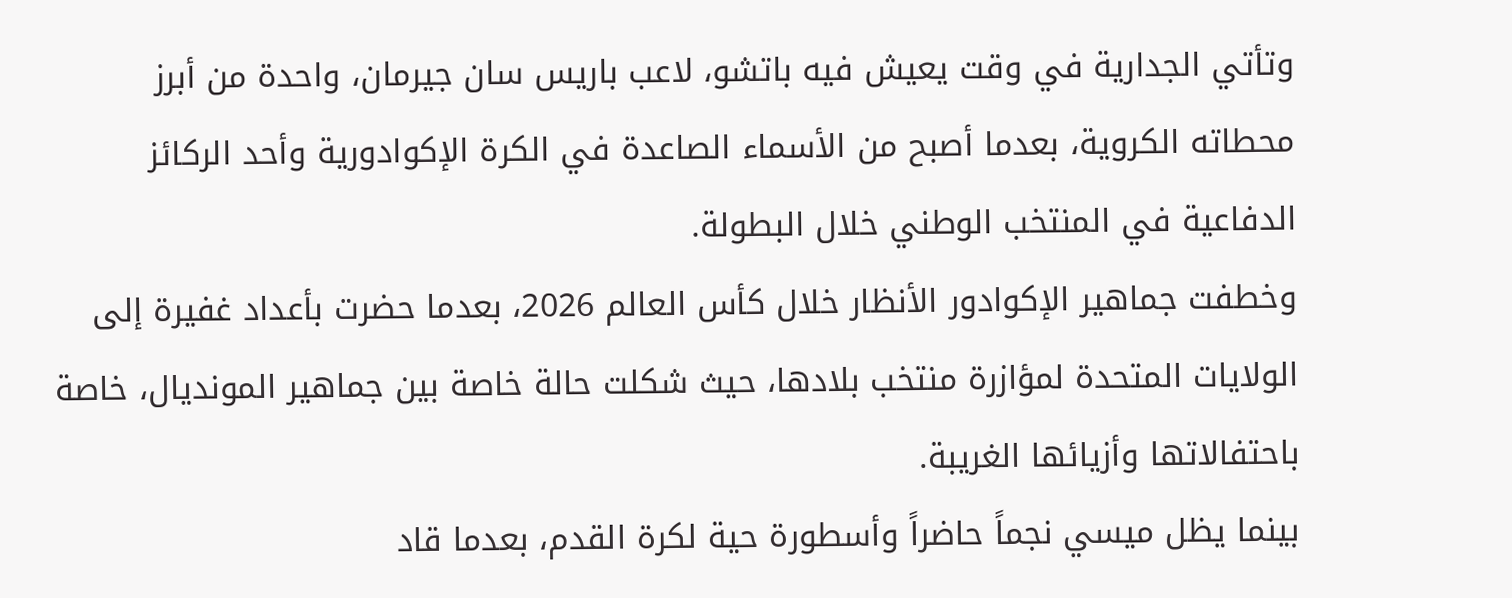وتأتي الجدارية في وقت يعيش فيه باتشو، لاعب باريس سان جيرمان، واحدة من أبرز محطاته الكروية، بعدما أصبح من الأسماء الصاعدة في الكرة الإكوادورية وأحد الركائز الدفاعية في المنتخب الوطني خلال البطولة.
وخطفت جماهير الإكوادور الأنظار خلال كأس العالم 2026، بعدما حضرت بأعداد غفيرة إلى الولايات المتحدة لمؤازرة منتخب بلادها، حيث شكلت حالة خاصة بين جماهير المونديال، خاصة باحتفالاتها وأزيائها الغريبة.
بينما يظل ميسي نجماً حاضراً وأسطورة حية لكرة القدم، بعدما قاد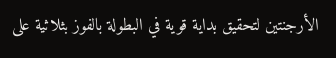الأرجنتين لتحقيق بداية قوية في البطولة بالفوز بثلاثية على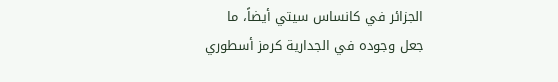الجزائر في كانساس سيتي أيضاً، ما جعل وجوده في الجدارية كرمز أسطوري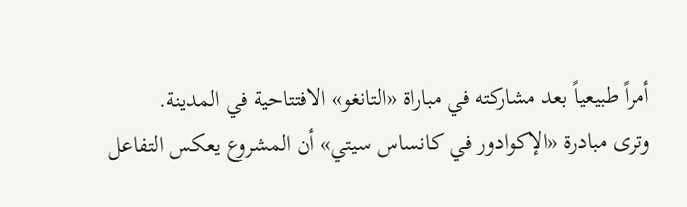أمراً طبيعياً بعد مشاركته في مباراة «التانغو» الافتتاحية في المدينة.
وترى مبادرة «الإكوادور في كانساس سيتي» أن المشروع يعكس التفاعل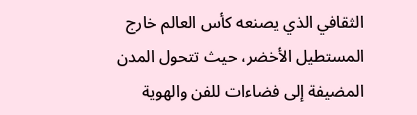الثقافي الذي يصنعه كأس العالم خارج المستطيل الأخضر، حيث تتحول المدن المضيفة إلى فضاءات للفن والهوية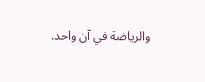والرياضة في آن واحد.